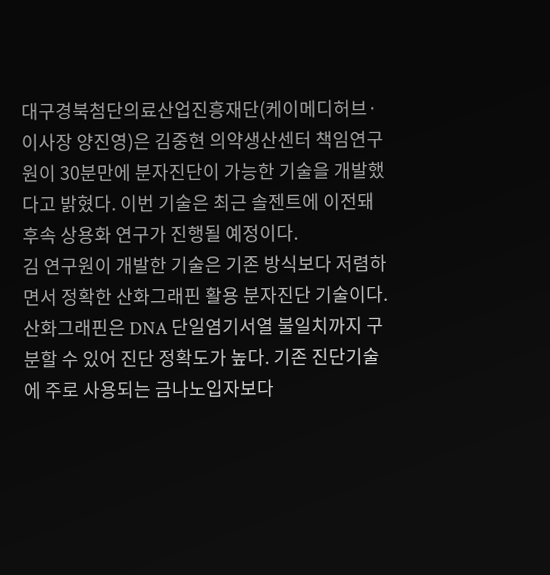대구경북첨단의료산업진흥재단(케이메디허브·이사장 양진영)은 김중현 의약생산센터 책임연구원이 30분만에 분자진단이 가능한 기술을 개발했다고 밝혔다. 이번 기술은 최근 솔젠트에 이전돼 후속 상용화 연구가 진행될 예정이다.
김 연구원이 개발한 기술은 기존 방식보다 저렴하면서 정확한 산화그래핀 활용 분자진단 기술이다. 산화그래핀은 DNA 단일염기서열 불일치까지 구분할 수 있어 진단 정확도가 높다. 기존 진단기술에 주로 사용되는 금나노입자보다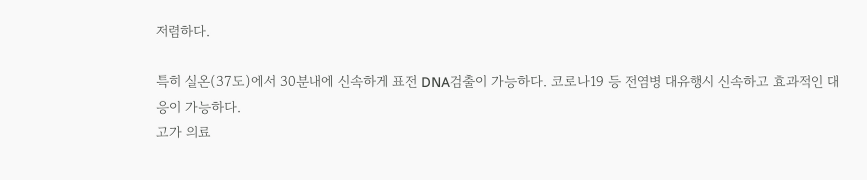저렴하다.

특히 실온(37도)에서 30분내에 신속하게 표전 DNA검출이 가능하다. 코로나19 등 전염병 대유행시 신속하고 효과적인 대응이 가능하다.
고가 의료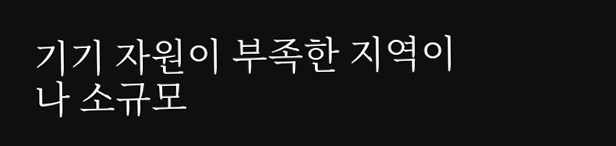기기 자원이 부족한 지역이나 소규모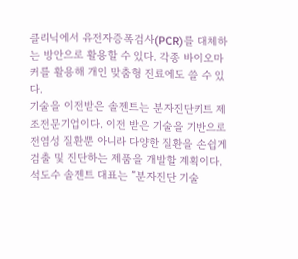클리닉에서 유전자증폭검사(PCR)를 대체하는 방안으로 활용할 수 있다. 각종 바이오마커를 활용해 개인 맞춤형 진료에도 쓸 수 있다.
기술을 이전받은 솔젠트는 분자진단키트 제조전문기업이다. 이전 받은 기술을 기반으로 전염성 질환뿐 아니라 다양한 질환을 손쉽게 검출 및 진단하는 제품을 개발할 계획이다.
석도수 솔젠트 대표는 ”분자진단 기술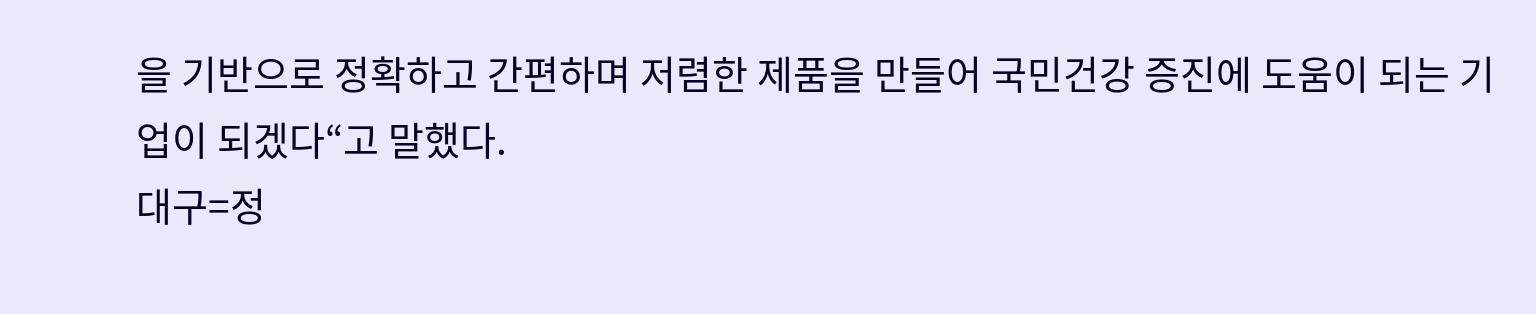을 기반으로 정확하고 간편하며 저렴한 제품을 만들어 국민건강 증진에 도움이 되는 기업이 되겠다“고 말했다.
대구=정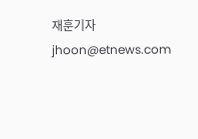재훈기자 jhoon@etnews.com